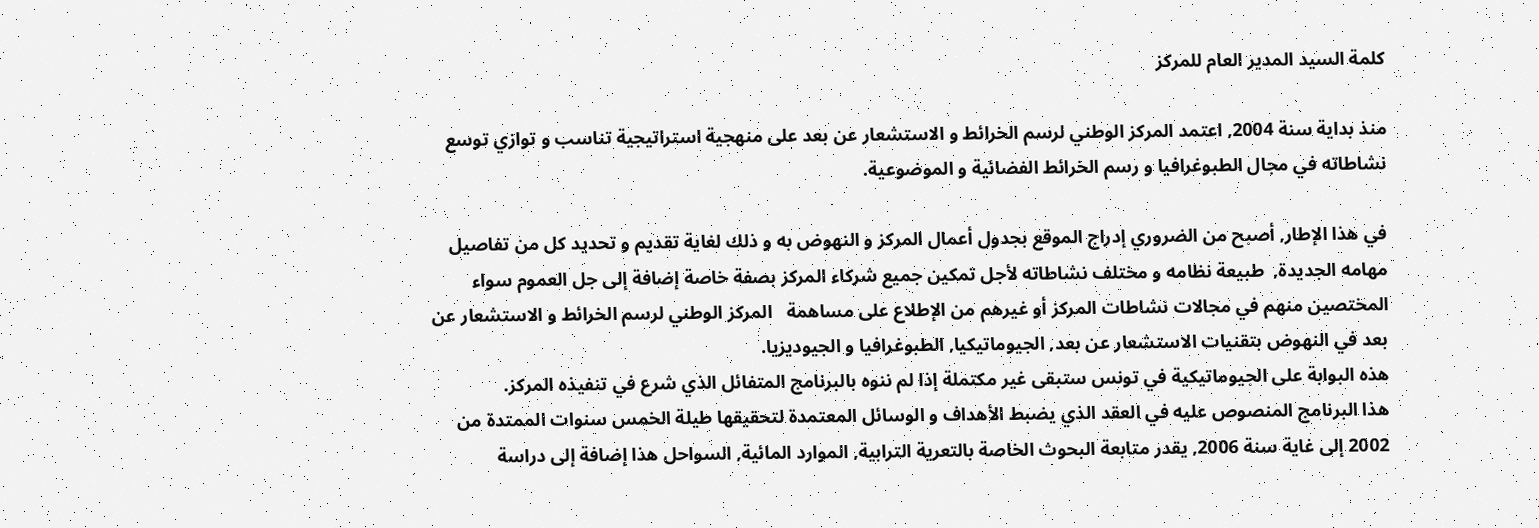كلمة السيد المدير العام للمركز

منذ بداية سنة 2004, اعتمد المركز الوطني لرسم الخرائط و الاستشعار عن بعد على منهجية استراتيجية تناسب و توازي توسع نشاطاته في مجال الطبوغرافيا و رسم الخرائط الفضائية و الموضوعية.

في هذا الإطار, أصبح من الضروري إدراج الموقع بجدول أعمال المركز و النهوض به و ذلك لغاية تقديم و تحديد كل من تفاصيل مهامه الجديدة,  طبيعة نظامه و مختلف نشاطاته لأجل تمكين جميع شركاء المركز بصفة خاصة إضافة إلى جل العموم سواء المختصين منهم في مجالات نشاطات المركز أو غيرهم من الإطلاع على مساهمة   المركز الوطني لرسم الخرائط و الاستشعار عن بعد في النهوض بتقنيات الاستشعار عن بعد, الجيوماتيكيا, الطبوغرافيا و الجيوديزيا.
هذه البوابة على الجيوماتيكية في تونس ستبقى غير مكتملة إذا لم ننوه بالبرنامج المتفائل الذي شرع في تنفيذه المركز.
هذا البرنامج المنصوص عليه في العقد الذي يضبط الأهداف و الوسائل المعتمدة لتحقيقها طيلة الخمس سنوات الممتدة من 2002 إلى غاية سنة 2006, يقدر متابعة البحوث الخاصة بالتعرية الترابية, الموارد المائية, السواحل هذا إضافة إلى دراسة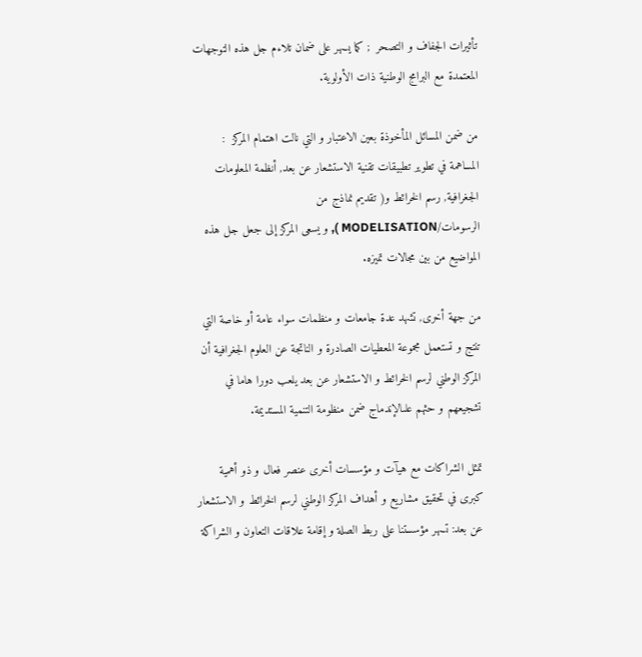تأثيرات الجفاف و التصحر  ; كما يسهر على ضمان تلاءم جل هذه التوجهات المعتمدة مع البرامج الوطنية ذات الأولوية.

من ضمن المسائل المأخوذة بعين الاعتبار و التي نالت اهتمام المركز  : المساهمة في تطوير تطبيقات تقنية الاستشعار عن بعد, أنظمة المعلومات الجغرافية, رسم الخرائط و( تقديم نماذج من الرسومات/MODELISATION ), و يسعى المركز إلى جعل جل هذه المواضيع من بين مجالات تميزه.

من جهة أخرى, تشهد عدة جامعات و منظمات سواء عامة أو خاصة التي تنتج و تستعمل مجموعة المعطيات الصادرة و الناتجة عن العلوم الجغرافية أن المركز الوطني لرسم الخرائط و الاستشعار عن بعد يلعب دورا هاما في تشجيعهم و حثهم علىالإندماج ضمن منظومة التنمية المستديمة.

تمثل الشراكات مع هيآت و مؤسسات أخرى عنصر فعال و ذو أهمية كبرى في تحقيق مشاريع و أهداف المركز الوطني لرسم الخرائط و الاستشعار عن بعد: تسهر مؤسستنا على ربط الصلة و إقامة علاقات التعاون و الشراكة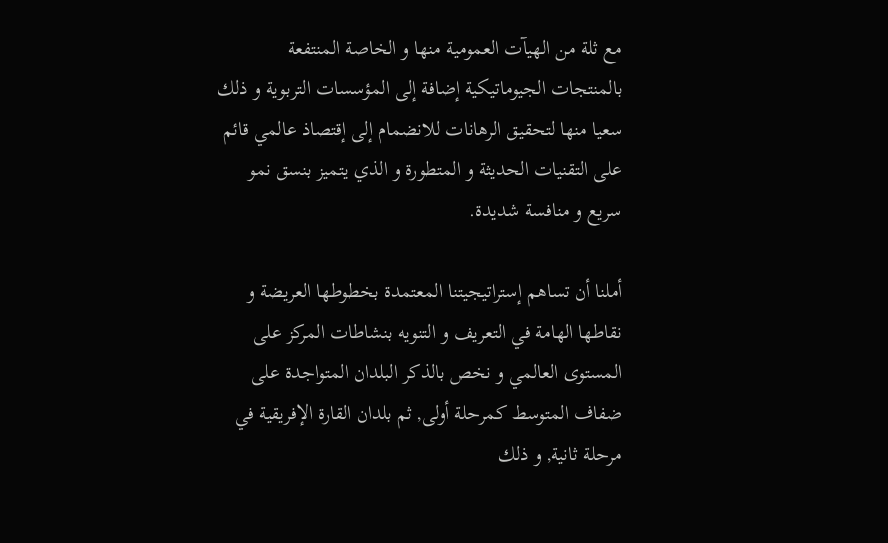مع ثلة من الهيآت العمومية منها و الخاصة المنتفعة بالمنتجات الجيوماتيكية إضافة إلى المؤسسات التربوية و ذلك سعيا منها لتحقيق الرهانات للانضمام إلى إقتصاذ عالمي قائم على التقنيات الحديثة و المتطورة و الذي يتميز بنسق نمو سريع و منافسة شديدة.

أملنا أن تساهم إستراتيجيتنا المعتمدة بخطوطها العريضة و نقاطها الهامة في التعريف و التنويه بنشاطات المركز على المستوى العالمي و نخص بالذكر البلدان المتواجدة على ضفاف المتوسط كمرحلة أولى, ثم بلدان القارة الإفريقية في مرحلة ثانية, و ذلك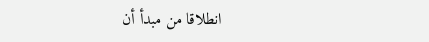انطلاقا من مبدأ أن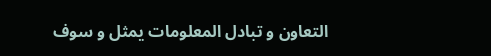التعاون و تبادل المعلومات يمثل و سوف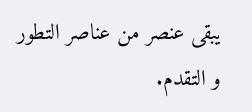يبقى عنصر من عناصر التطور و التقدم.